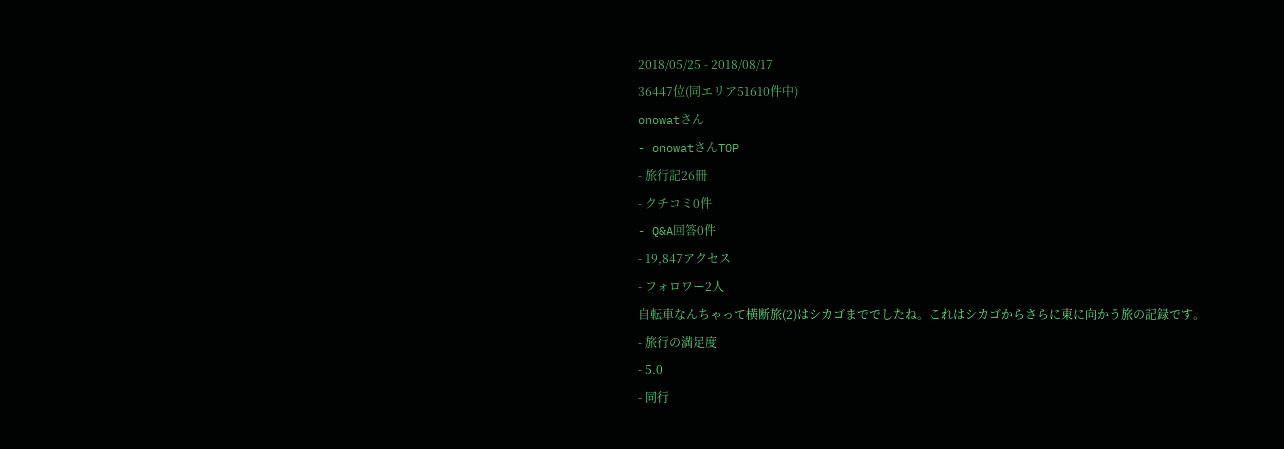2018/05/25 - 2018/08/17
36447位(同エリア51610件中)
onowatさん
- onowatさんTOP
- 旅行記26冊
- クチコミ0件
- Q&A回答0件
- 19,847アクセス
- フォロワー2人
自転車なんちゃって横断旅(2)はシカゴまででしたね。これはシカゴからさらに東に向かう旅の記録です。
- 旅行の満足度
- 5.0
- 同行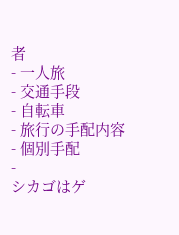者
- 一人旅
- 交通手段
- 自転車
- 旅行の手配内容
- 個別手配
-
シカゴはゲ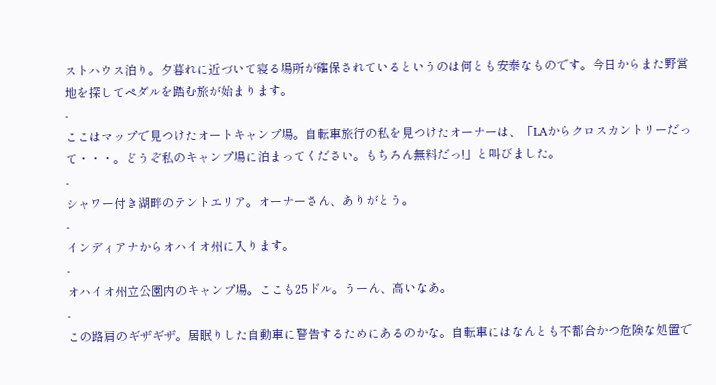ストハウス泊り。夕暮れに近づいて寝る場所が確保されているというのは何とも安泰なものです。今日からまた野営地を探してペダルを踏む旅が始まります。
-
ここはマップで見つけたオートキャンプ場。自転車旅行の私を見つけたオーナーは、「LAからクロスカントリーだって・・・。どうぞ私のキャンプ場に泊まってください。もちろん無料だっ!」と叫びました。
-
シャワー付き湖畔のテントエリア。オーナーさん、ありがとう。
-
インディアナからオハイオ州に入ります。
-
オハイオ州立公園内のキャンプ場。ここも25ドル。うーん、高いなあ。
-
この路肩のギザギザ。居眠りした自動車に警告するためにあるのかな。自転車にはなんとも不都合かつ危険な処置で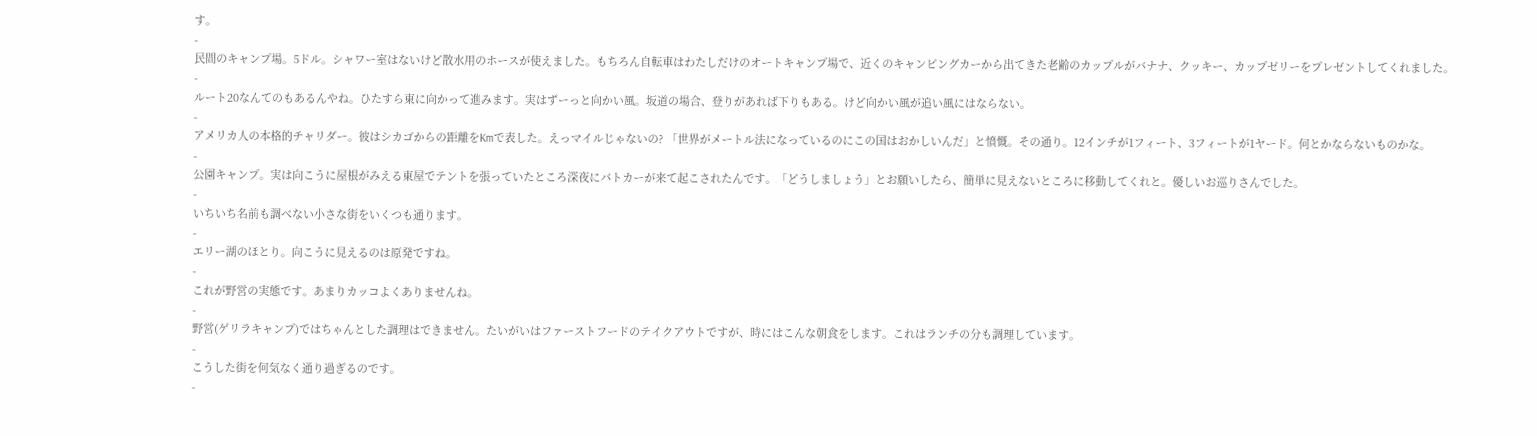す。
-
民間のキャンプ場。5ドル。シャワー室はないけど散水用のホースが使えました。もちろん自転車はわたしだけのオートキャンプ場で、近くのキャンピングカーから出てきた老齢のカップルがバナナ、クッキー、カップゼリーをプレゼントしてくれました。
-
ルート20なんてのもあるんやね。ひたすら東に向かって進みます。実はずーっと向かい風。坂道の場合、登りがあれば下りもある。けど向かい風が追い風にはならない。
-
アメリカ人の本格的チャリダー。彼はシカゴからの距離をKmで表した。えっマイルじゃないの? 「世界がメートル法になっているのにこの国はおかしいんだ」と憤慨。その通り。12インチが1フィート、3フィートが1ヤード。何とかならないものかな。
-
公園キャンプ。実は向こうに屋根がみえる東屋でテントを張っていたところ深夜にパトカーが来て起こされたんです。「どうしましょう」とお願いしたら、簡単に見えないところに移動してくれと。優しいお巡りさんでした。
-
いちいち名前も調べない小さな街をいくつも通ります。
-
エリー湖のほとり。向こうに見えるのは原発ですね。
-
これが野営の実態です。あまりカッコよくありませんね。
-
野営(ゲリラキャンプ)ではちゃんとした調理はできません。たいがいはファーストフードのテイクアウトですが、時にはこんな朝食をします。これはランチの分も調理しています。
-
こうした街を何気なく通り過ぎるのです。
-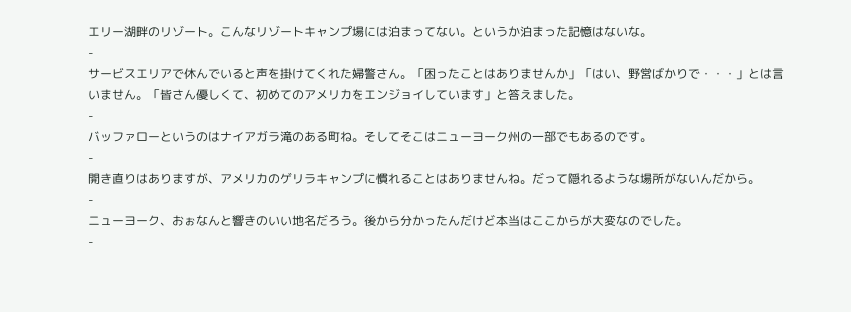エリー湖畔のリゾート。こんなリゾートキャンプ場には泊まってない。というか泊まった記憶はないな。
-
サービスエリアで休んでいると声を掛けてくれた婦警さん。「困ったことはありませんか」「はい、野営ばかりで・・・」とは言いません。「皆さん優しくて、初めてのアメリカをエンジョイしています」と答えました。
-
バッファローというのはナイアガラ滝のある町ね。そしてそこはニューヨーク州の一部でもあるのです。
-
開き直りはありますが、アメリカのゲリラキャンプに慣れることはありませんね。だって隠れるような場所がないんだから。
-
ニューヨーク、おぉなんと響きのいい地名だろう。後から分かったんだけど本当はここからが大変なのでした。
-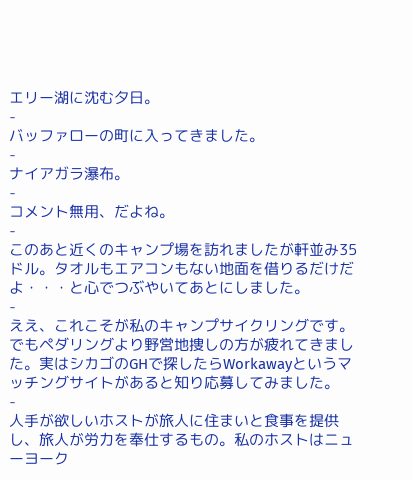エリー湖に沈む夕日。
-
バッファローの町に入ってきました。
-
ナイアガラ瀑布。
-
コメント無用、だよね。
-
このあと近くのキャンプ場を訪れましたが軒並み35ドル。タオルもエアコンもない地面を借りるだけだよ・・・と心でつぶやいてあとにしました。
-
ええ、これこそが私のキャンプサイクリングです。でもペダリングより野営地捜しの方が疲れてきました。実はシカゴのGHで探したらWorkawayというマッチングサイトがあると知り応募してみました。
-
人手が欲しいホストが旅人に住まいと食事を提供し、旅人が労力を奉仕するもの。私のホストはニューヨーク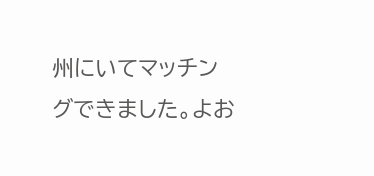州にいてマッチングできました。よお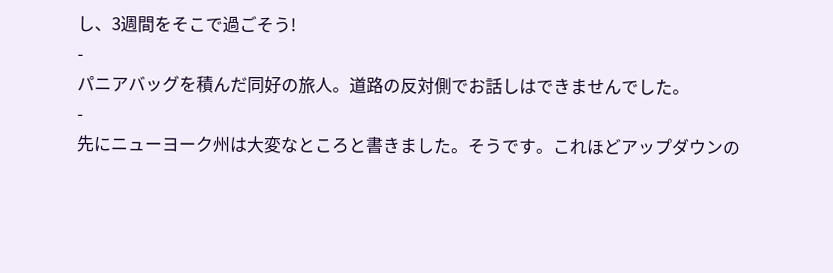し、3週間をそこで過ごそう!
-
パニアバッグを積んだ同好の旅人。道路の反対側でお話しはできませんでした。
-
先にニューヨーク州は大変なところと書きました。そうです。これほどアップダウンの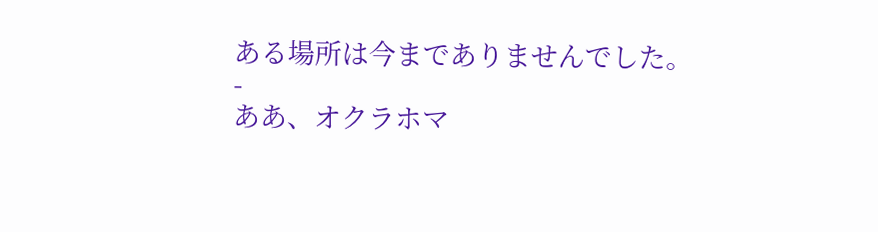ある場所は今までありませんでした。
-
ああ、オクラホマ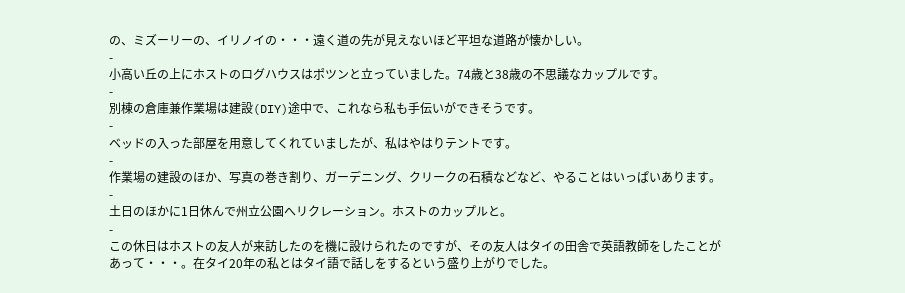の、ミズーリーの、イリノイの・・・遠く道の先が見えないほど平坦な道路が懐かしい。
-
小高い丘の上にホストのログハウスはポツンと立っていました。74歳と38歳の不思議なカップルです。
-
別棟の倉庫兼作業場は建設(DIY)途中で、これなら私も手伝いができそうです。
-
ベッドの入った部屋を用意してくれていましたが、私はやはりテントです。
-
作業場の建設のほか、写真の巻き割り、ガーデニング、クリークの石積などなど、やることはいっぱいあります。
-
土日のほかに1日休んで州立公園へリクレーション。ホストのカップルと。
-
この休日はホストの友人が来訪したのを機に設けられたのですが、その友人はタイの田舎で英語教師をしたことがあって・・・。在タイ20年の私とはタイ語で話しをするという盛り上がりでした。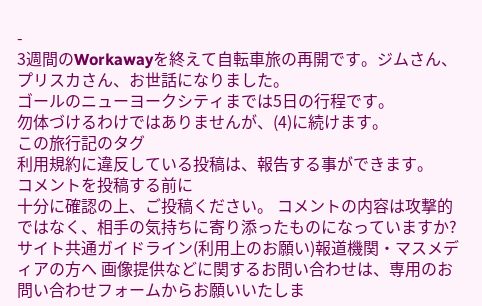-
3週間のWorkawayを終えて自転車旅の再開です。ジムさん、プリスカさん、お世話になりました。
ゴールのニューヨークシティまでは5日の行程です。
勿体づけるわけではありませんが、(4)に続けます。
この旅行記のタグ
利用規約に違反している投稿は、報告する事ができます。
コメントを投稿する前に
十分に確認の上、ご投稿ください。 コメントの内容は攻撃的ではなく、相手の気持ちに寄り添ったものになっていますか?
サイト共通ガイドライン(利用上のお願い)報道機関・マスメディアの方へ 画像提供などに関するお問い合わせは、専用のお問い合わせフォームからお願いいたしま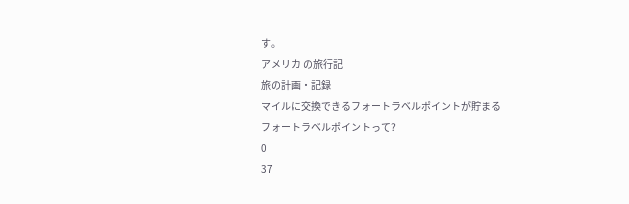す。
アメリカ の旅行記
旅の計画・記録
マイルに交換できるフォートラベルポイントが貯まる
フォートラベルポイントって?
0
37